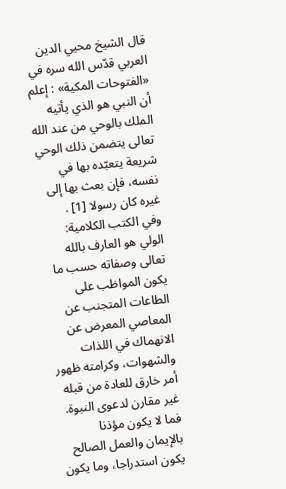قال الشيخ محيي الدين العربي قدّس الله سره في «الفتوحات المكية» : إعلم أن النبي هو الذي يأتيه الملك بالوحي من عند الله تعالى يتضمن ذلك الوحي شريعة يتعبّده بها في نفسه، فإن بعث بها إلى غيره كان رسولا [1] .
وفي الكتب الكلامية: الولي هو العارف بالله تعالى وصفاته حسب ما يكون المواظب على الطاعات المتجنب عن المعاصي المعرض عن الانهماك في اللذات والشهوات، وكرامته ظهور أمر خارق للعادة من قبله غير مقارن لدعوى النبوة. فما لا يكون مؤذنا بالإيمان والعمل الصالح يكون استدراجا، وما يكون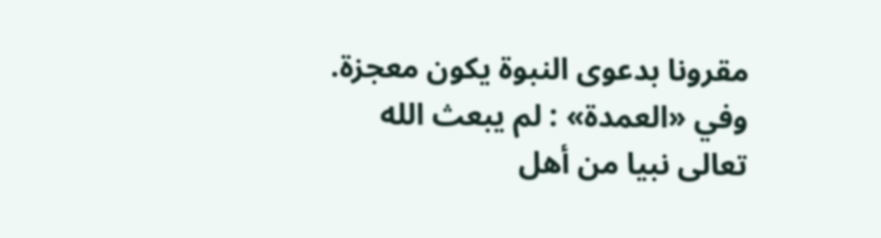مقرونا بدعوى النبوة يكون معجزة.
وفي «العمدة» : لم يبعث الله تعالى نبيا من أهل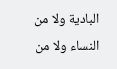البادية ولا من النساء ولا من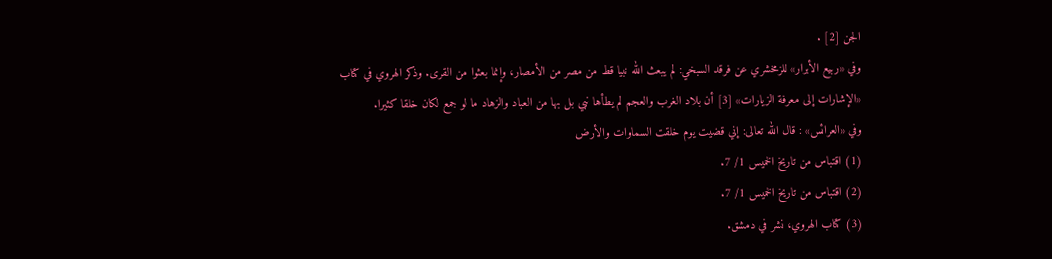الجن [2] .
وفي «ربيع الأبرار» للزمخشري عن فرقد السبخي: لم يبعث الله نبيا قط من مصر من الأمصار، وإنما بعثوا من القرى. وذكر الهروي في كتاب «الإشارات إلى معرفة الزيارات» [3] أن بلاد الغرب والعجم لم يطأها نبي بل بها من العباد والزهاد ما لو جمع لكان خلقا كثيرا.
وفي «العرائس» : قال الله تعالى: إني قضيت يوم خلقت السماوات والأرض
(1) اقتباس من تاريخ الخميس 1/ 7.
(2) اقتباس من تاريخ الخميس 1/ 7.
(3) كتاب الهروي، نشر في دمشق.